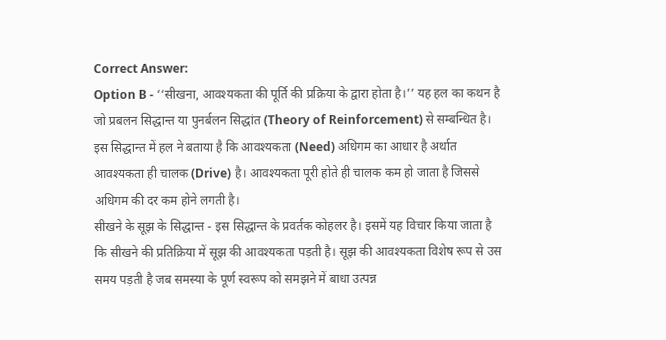Correct Answer:
Option B - ‘‘सीखना, आवश्यकता की पूर्ति की प्रक्रिया के द्वारा होता है।’’ यह हल का कथन है जो प्रबलन सिद्धान्त या पुनर्बलन सिद्धांत (Theory of Reinforcement) से सम्बन्धित है। इस सिद्धान्त में हल ने बताया है कि आवश्यकता (Need) अधिगम का आधार है अर्थात आवश्यकता ही चालक (Drive) है। आवश्यकता पूरी होते ही चालक कम हो जाता है जिससे अधिगम की दर कम होने लगती है।
सीखने के सूझ के सिद्धान्त - इस सिद्धान्त के प्रवर्तक कोहलर है। इसमें यह विचार किया जाता है कि सीखने की प्रतिक्रिया में सूझ की आवश्यकता पड़ती है। सूझ की आवश्यकता विशेष रूप से उस समय पड़ती है जब समस्या के पूर्ण स्वरूप को समझने में बाधा उत्पन्न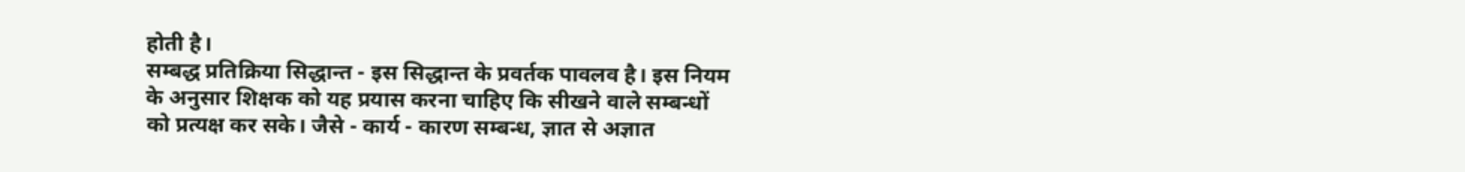होती है।
सम्बद्ध प्रतिक्रिया सिद्धान्त - इस सिद्धान्त के प्रवर्तक पावलव है। इस नियम के अनुसार शिक्षक को यह प्रयास करना चाहिए कि सीखने वाले सम्बन्धों को प्रत्यक्ष कर सके। जैसे - कार्य - कारण सम्बन्ध, ज्ञात से अज्ञात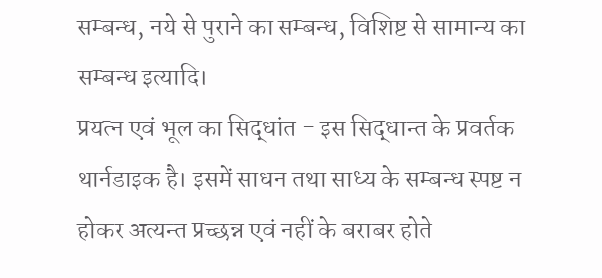सम्बन्ध, नये से पुराने का सम्बन्ध, विशिष्ट से सामान्य का सम्बन्ध इत्यादि।
प्रयत्न एवं भूल का सिद्धांत - इस सिद्धान्त के प्रवर्तक थार्नडाइक है। इसमें साधन तथा साध्य के सम्बन्ध स्पष्ट न होकर अत्यन्त प्रच्छन्न एवं नहीं के बराबर होते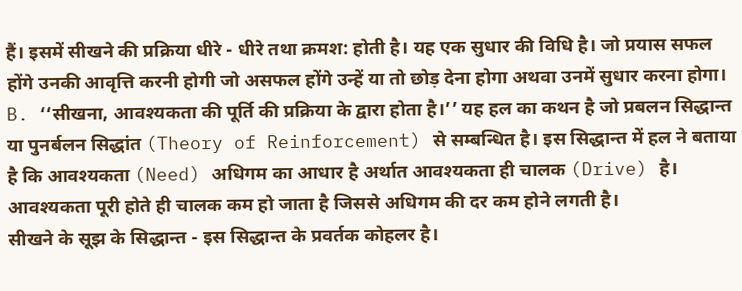हैं। इसमें सीखने की प्रक्रिया धीरे - धीरे तथा क्रमश: होती है। यह एक सुधार की विधि है। जो प्रयास सफल होंगे उनकी आवृत्ति करनी होगी जो असफल होंगे उन्हें या तो छोड़ देना होगा अथवा उनमें सुधार करना होगा।
B. ‘‘सीखना, आवश्यकता की पूर्ति की प्रक्रिया के द्वारा होता है।’’ यह हल का कथन है जो प्रबलन सिद्धान्त या पुनर्बलन सिद्धांत (Theory of Reinforcement) से सम्बन्धित है। इस सिद्धान्त में हल ने बताया है कि आवश्यकता (Need) अधिगम का आधार है अर्थात आवश्यकता ही चालक (Drive) है। आवश्यकता पूरी होते ही चालक कम हो जाता है जिससे अधिगम की दर कम होने लगती है।
सीखने के सूझ के सिद्धान्त - इस सिद्धान्त के प्रवर्तक कोहलर है।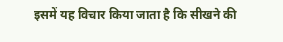इसमें यह विचार किया जाता है कि सीखने की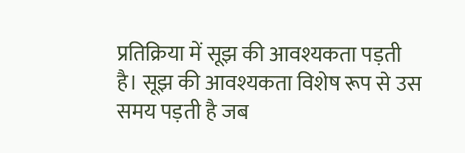प्रतिक्रिया में सूझ की आवश्यकता पड़ती है। सूझ की आवश्यकता विशेष रूप से उस समय पड़ती है जब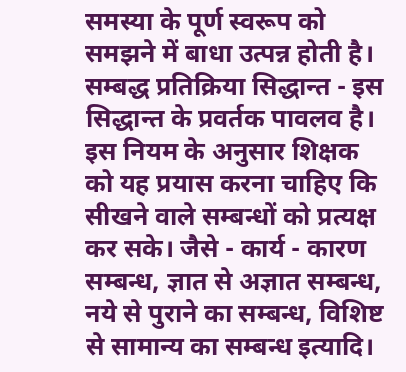समस्या के पूर्ण स्वरूप को समझने में बाधा उत्पन्न होती है।
सम्बद्ध प्रतिक्रिया सिद्धान्त - इस सिद्धान्त के प्रवर्तक पावलव है। इस नियम के अनुसार शिक्षक को यह प्रयास करना चाहिए कि सीखने वाले सम्बन्धों को प्रत्यक्ष कर सके। जैसे - कार्य - कारण सम्बन्ध, ज्ञात से अज्ञात सम्बन्ध, नये से पुराने का सम्बन्ध, विशिष्ट से सामान्य का सम्बन्ध इत्यादि।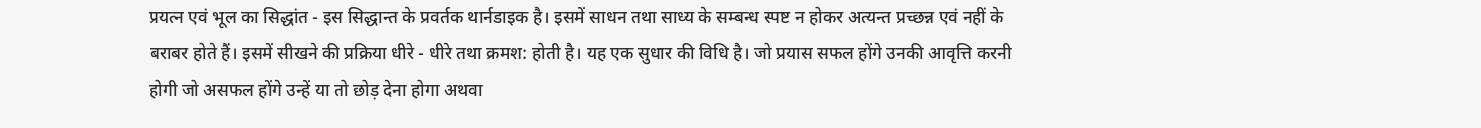प्रयत्न एवं भूल का सिद्धांत - इस सिद्धान्त के प्रवर्तक थार्नडाइक है। इसमें साधन तथा साध्य के सम्बन्ध स्पष्ट न होकर अत्यन्त प्रच्छन्न एवं नहीं के बराबर होते हैं। इसमें सीखने की प्रक्रिया धीरे - धीरे तथा क्रमश: होती है। यह एक सुधार की विधि है। जो प्रयास सफल होंगे उनकी आवृत्ति करनी होगी जो असफल होंगे उन्हें या तो छोड़ देना होगा अथवा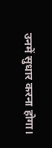उनमें सुधार करना होगा।